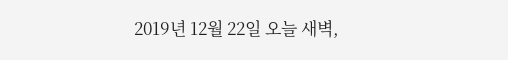2019년 12월 22일 오늘 새벽,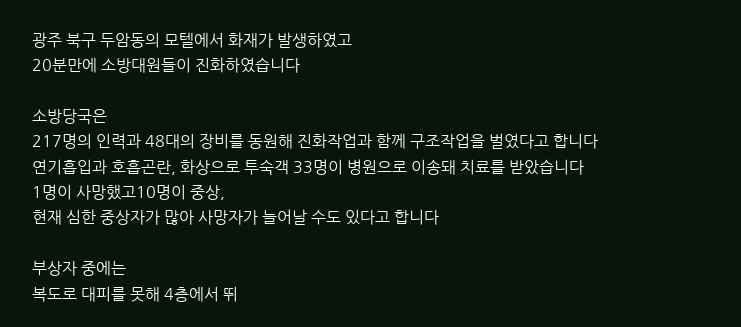광주 북구 두암동의 모텔에서 화재가 발생하였고
20분만에 소방대원들이 진화하였습니다

소방당국은
217명의 인력과 48대의 장비를 동원해 진화작업과 함께 구조작업을 벌였다고 합니다
연기흡입과 호흡곤란, 화상으로 투숙객 33명이 병원으로 이송돼 치료를 받았습니다
1명이 사망했고10명이 중상,
현재 심한 중상자가 많아 사망자가 늘어날 수도 있다고 합니다

부상자 중에는
복도로 대피를 못해 4층에서 뛰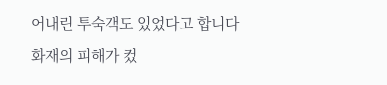어내린 투숙객도 있었다고 합니다
화재의 피해가 컸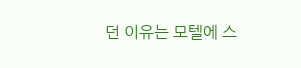던 이유는 모텔에 스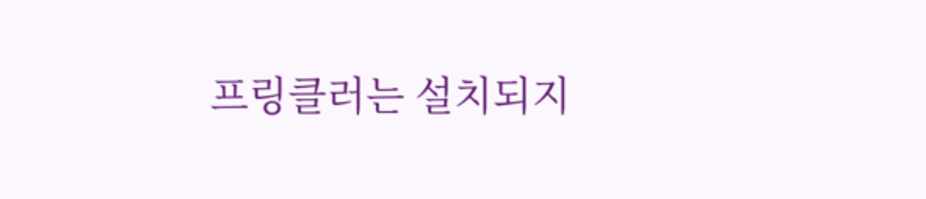프링클러는 설치되지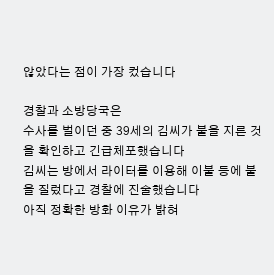않았다는 점이 가장 컸습니다

경찰과 소방당국은
수사를 벌이던 중 39세의 김씨가 불을 지른 것을 확인하고 긴급체포했습니다
김씨는 방에서 라이터를 이용해 이불 등에 불을 질렀다고 경찰에 진술했습니다
아직 정확한 방화 이유가 밝혀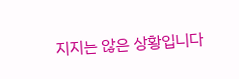지지는 않은 상황입니다